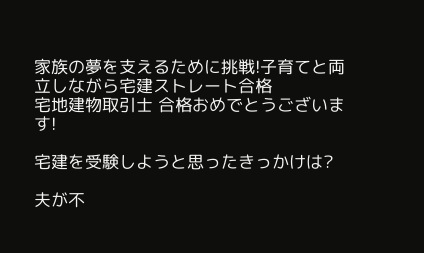家族の夢を支えるために挑戦!子育てと両立しながら宅建ストレート合格
宅地建物取引士 合格おめでとうございます!

宅建を受験しようと思ったきっかけは?

夫が不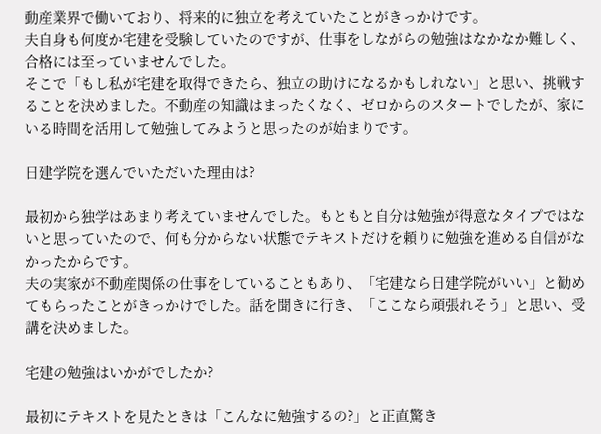動産業界で働いており、将来的に独立を考えていたことがきっかけです。
夫自身も何度か宅建を受験していたのですが、仕事をしながらの勉強はなかなか難しく、合格には至っていませんでした。
そこで「もし私が宅建を取得できたら、独立の助けになるかもしれない」と思い、挑戦することを決めました。不動産の知識はまったくなく、ゼロからのスタートでしたが、家にいる時間を活用して勉強してみようと思ったのが始まりです。

日建学院を選んでいただいた理由は?

最初から独学はあまり考えていませんでした。もともと自分は勉強が得意なタイプではないと思っていたので、何も分からない状態でテキストだけを頼りに勉強を進める自信がなかったからです。
夫の実家が不動産関係の仕事をしていることもあり、「宅建なら日建学院がいい」と勧めてもらったことがきっかけでした。話を聞きに行き、「ここなら頑張れそう」と思い、受講を決めました。

宅建の勉強はいかがでしたか?

最初にテキストを見たときは「こんなに勉強するの?」と正直驚き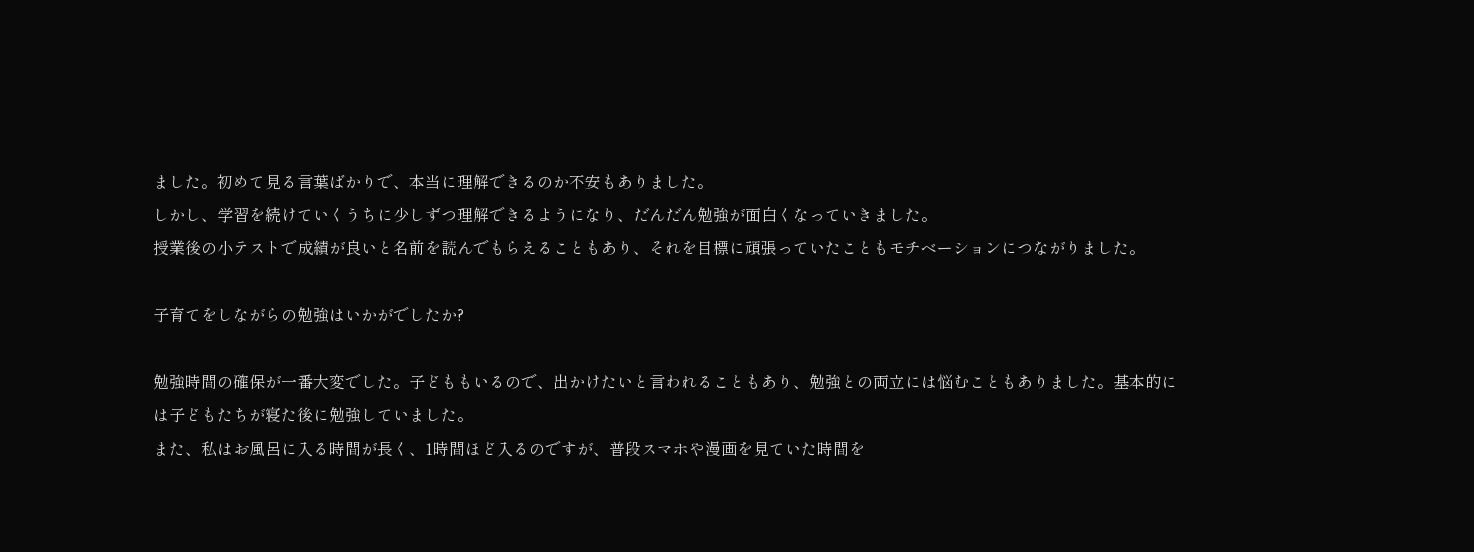ました。初めて見る言葉ばかりで、本当に理解できるのか不安もありました。
しかし、学習を続けていくうちに少しずつ理解できるようになり、だんだん勉強が面白くなっていきました。
授業後の小テストで成績が良いと名前を読んでもらえることもあり、それを目標に頑張っていたこともモチベーションにつながりました。

子育てをしながらの勉強はいかがでしたか?

勉強時間の確保が一番大変でした。子どももいるので、出かけたいと言われることもあり、勉強との両立には悩むこともありました。基本的には子どもたちが寝た後に勉強していました。
また、私はお風呂に入る時間が長く、1時間ほど入るのですが、普段スマホや漫画を見ていた時間を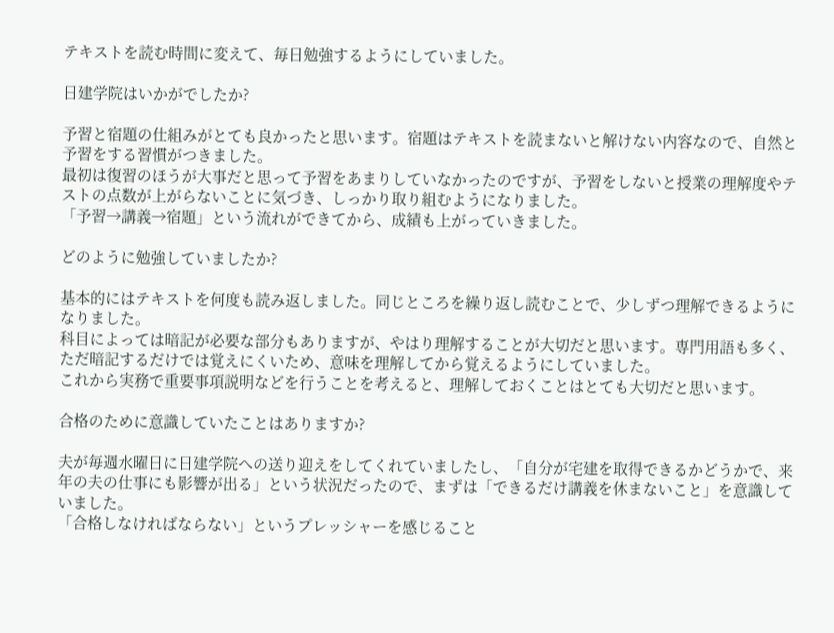テキストを読む時間に変えて、毎日勉強するようにしていました。

日建学院はいかがでしたか?

予習と宿題の仕組みがとても良かったと思います。宿題はテキストを読まないと解けない内容なので、自然と予習をする習慣がつきました。
最初は復習のほうが大事だと思って予習をあまりしていなかったのですが、予習をしないと授業の理解度やテストの点数が上がらないことに気づき、しっかり取り組むようになりました。
「予習→講義→宿題」という流れができてから、成績も上がっていきました。

どのように勉強していましたか?

基本的にはテキストを何度も読み返しました。同じところを繰り返し読むことで、少しずつ理解できるようになりました。
科目によっては暗記が必要な部分もありますが、やはり理解することが大切だと思います。専門用語も多く、ただ暗記するだけでは覚えにくいため、意味を理解してから覚えるようにしていました。
これから実務で重要事項説明などを行うことを考えると、理解しておくことはとても大切だと思います。

合格のために意識していたことはありますか?

夫が毎週水曜日に日建学院への送り迎えをしてくれていましたし、「自分が宅建を取得できるかどうかで、来年の夫の仕事にも影響が出る」という状況だったので、まずは「できるだけ講義を休まないこと」を意識していました。
「合格しなければならない」というプレッシャーを感じること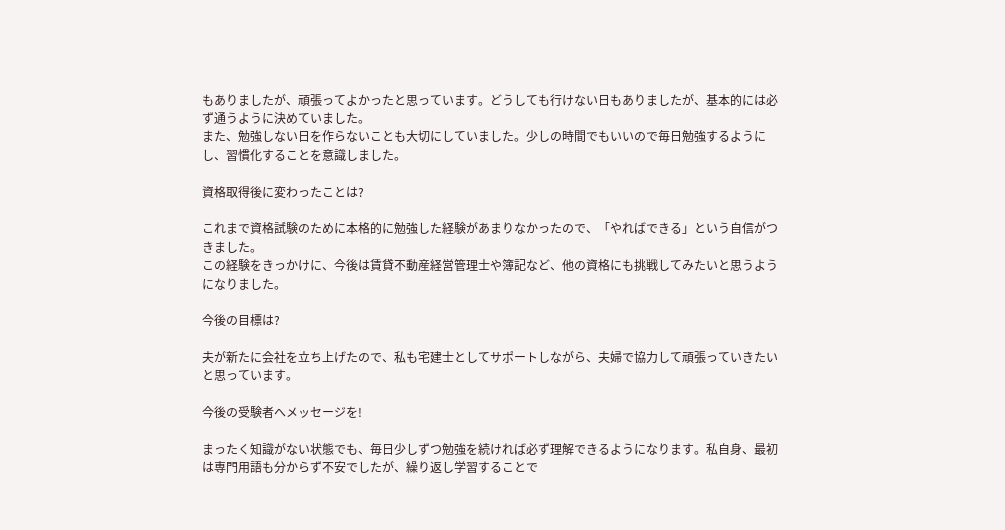もありましたが、頑張ってよかったと思っています。どうしても行けない日もありましたが、基本的には必ず通うように決めていました。
また、勉強しない日を作らないことも大切にしていました。少しの時間でもいいので毎日勉強するようにし、習慣化することを意識しました。

資格取得後に変わったことは?

これまで資格試験のために本格的に勉強した経験があまりなかったので、「やればできる」という自信がつきました。
この経験をきっかけに、今後は賃貸不動産経営管理士や簿記など、他の資格にも挑戦してみたいと思うようになりました。

今後の目標は?

夫が新たに会社を立ち上げたので、私も宅建士としてサポートしながら、夫婦で協力して頑張っていきたいと思っています。

今後の受験者へメッセージを!

まったく知識がない状態でも、毎日少しずつ勉強を続ければ必ず理解できるようになります。私自身、最初は専門用語も分からず不安でしたが、繰り返し学習することで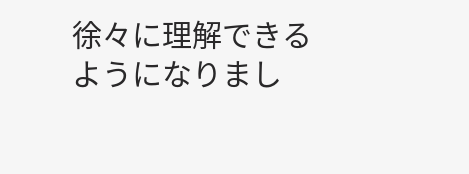徐々に理解できるようになりまし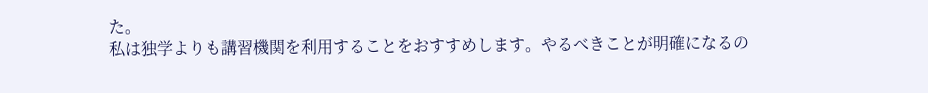た。
私は独学よりも講習機関を利用することをおすすめします。やるべきことが明確になるの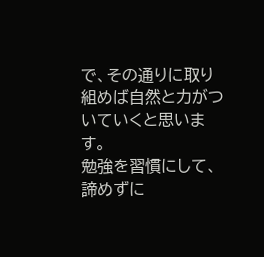で、その通りに取り組めば自然と力がついていくと思います。
勉強を習慣にして、諦めずに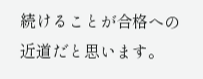続けることが合格への近道だと思います。